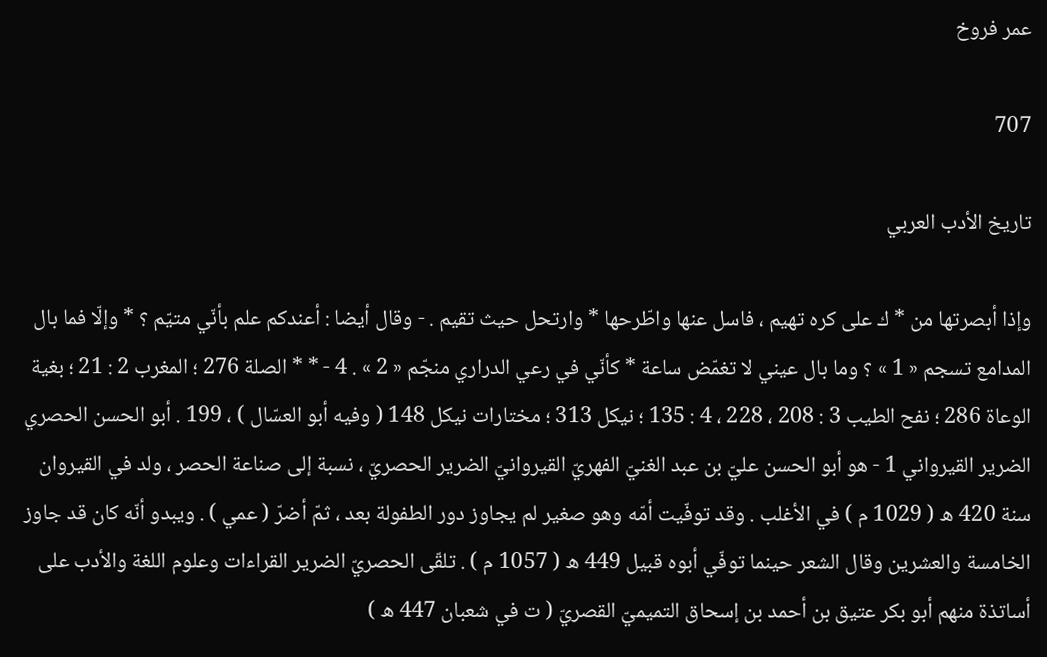عمر فروخ

707

تاريخ الأدب العربي

وإذا أبصرتها من * ك على كره تهيم ، فاسل عنها واطّرحها * وارتحل حيث تقيم . - وقال أيضا : أعندكم علم بأنّي متيّم ؟ * وإلّا فما بال المدامع تسجم « 1 » ؟ وما بال عيني لا تغمّض ساعة * كأنّي في رعي الدراري منجّم « 2 » . 4 - * * الصلة 276 ؛ المغرب 2 : 21 ؛ بغية الوعاة 286 ؛ نفح الطيب 3 : 208 ، 228 ، 4 : 135 ؛ نيكل 313 ؛ مختارات نيكل 148 ( وفيه أبو العسّال ) ، 199 . أبو الحسن الحصري الضرير القيرواني 1 - هو أبو الحسن عليّ بن عبد الغنيّ الفهريّ القيروانيّ الضرير الحصريّ ، نسبة إلى صناعة الحصر ، ولد في القيروان سنة 420 ه ( 1029 م ) في الأغلب . وقد توفّيت أمّه وهو صغير لم يجاوز دور الطفولة بعد ، ثمّ أضرّ ( عمي ) . ويبدو أنّه كان قد جاوز الخامسة والعشرين وقال الشعر حينما توفّي أبوه قبيل 449 ه ( 1057 م ) . تلقّى الحصريّ الضرير القراءات وعلوم اللغة والأدب على أساتذة منهم أبو بكر عتيق بن أحمد بن إسحاق التميميّ القصريّ ( ت في شعبان 447 ه )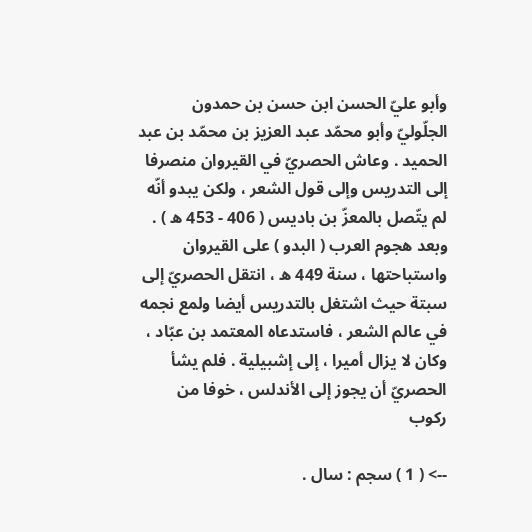وأبو عليّ الحسن ابن حسن بن حمدون الجلّوليّ وأبو محمّد عبد العزيز بن محمّد بن عبد الحميد . وعاش الحصريّ في القيروان منصرفا إلى التدريس وإلى قول الشعر ، ولكن يبدو أنّه لم يتّصل بالمعزّ بن باديس ( 406 - 453 ه ) . وبعد هجوم العرب ( البدو ) على القيروان واستباحتها ، سنة 449 ه ، انتقل الحصريّ إلى سبتة حيث اشتغل بالتدريس أيضا ولمع نجمه في عالم الشعر ، فاستدعاه المعتمد بن عبّاد ، وكان لا يزال أميرا ، إلى إشبيلية . فلم يشأ الحصريّ أن يجوز إلى الأندلس ، خوفا من ركوب

--> ( 1 ) سجم : سال .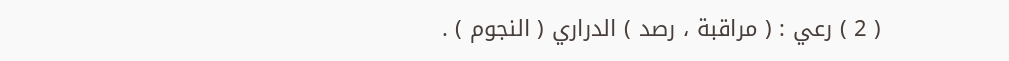( 2 ) رعي : ( مراقبة ، رصد ) الدراري ( النجوم ) .